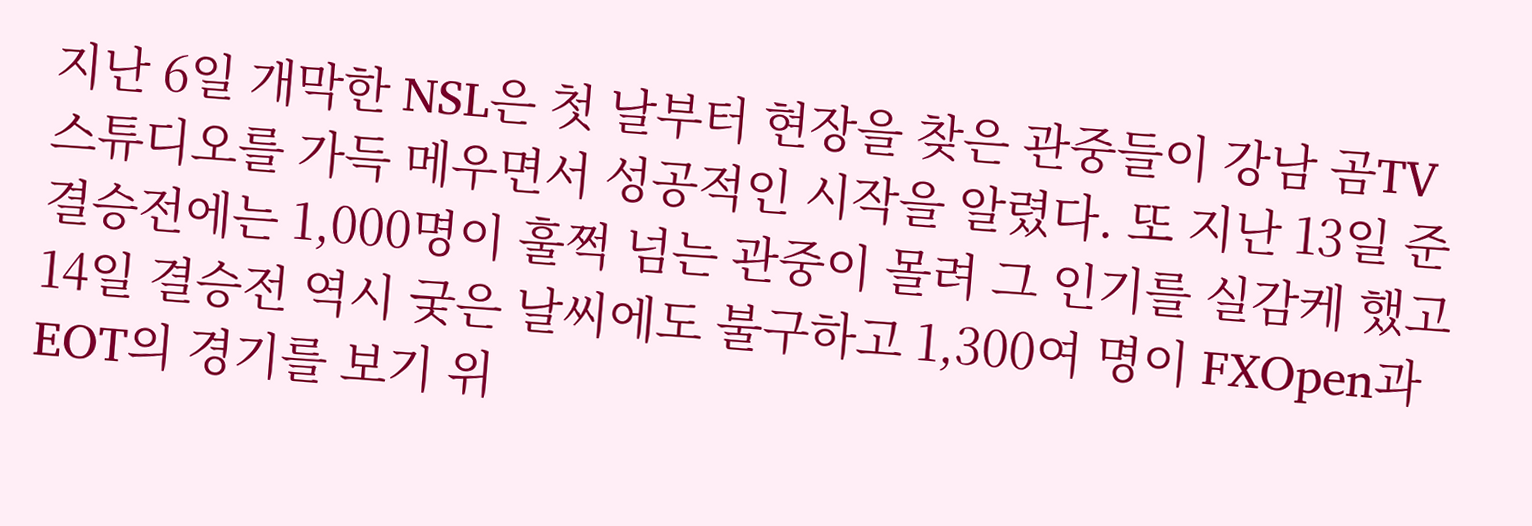지난 6일 개막한 NSL은 첫 날부터 현장을 찾은 관중들이 강남 곰TV 스튜디오를 가득 메우면서 성공적인 시작을 알렸다. 또 지난 13일 준결승전에는 1,000명이 훌쩍 넘는 관중이 몰려 그 인기를 실감케 했고 14일 결승전 역시 궂은 날씨에도 불구하고 1,300여 명이 FXOpen과 EOT의 경기를 보기 위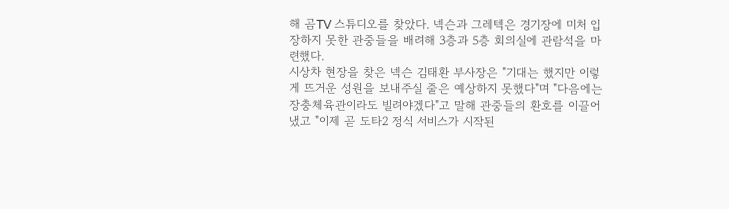해 곰TV 스튜디오를 찾았다. 넥슨과 그레텍은 경기장에 미처 입장하지 못한 관중들을 배려해 3층과 5층 회의실에 관람석을 마련했다.
시상차 현장을 찾은 넥슨 김태환 부사장은 "기대는 했지만 이렇게 뜨거운 성원을 보내주실 줄은 예상하지 못했다"며 "다음에는 장충체육관이라도 빌려야겠다"고 말해 관중들의 환호를 이끌어냈고 "이제 곧 도타2 정식 서비스가 시작된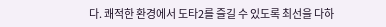다. 쾌적한 환경에서 도타2를 즐길 수 있도록 최선을 다하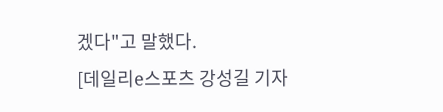겠다"고 말했다.
[데일리e스포츠 강성길 기자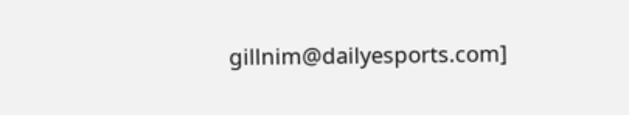gillnim@dailyesports.com]